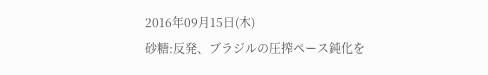2016年09月15日(木)
砂糖:反発、ブラジルの圧搾ペース鈍化を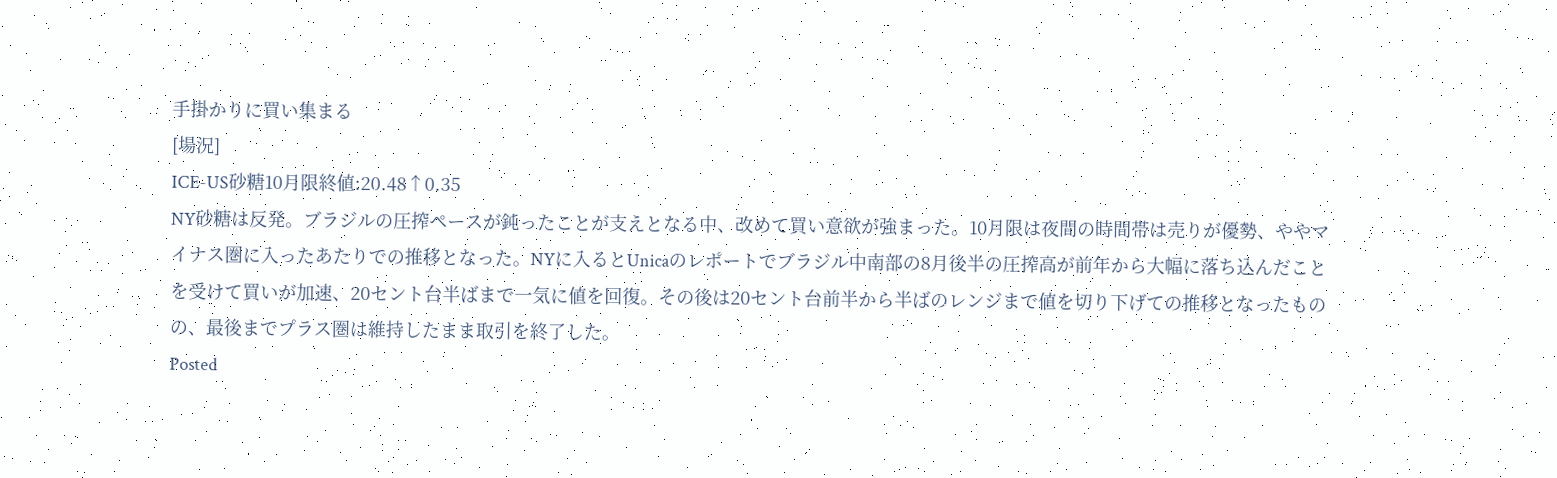手掛かりに買い集まる
[場況]
ICE-US砂糖10月限終値:20.48↑0.35
NY砂糖は反発。ブラジルの圧搾ペースが鈍ったことが支えとなる中、改めて買い意欲が強まった。10月限は夜間の時間帯は売りが優勢、ややマイナス圏に入ったあたりでの推移となった。NYに入るとUnicaのレポートでブラジル中南部の8月後半の圧搾高が前年から大幅に落ち込んだことを受けて買いが加速、20セント台半ばまで一気に値を回復。その後は20セント台前半から半ばのレンジまで値を切り下げての推移となったものの、最後までプラス圏は維持したまま取引を終了した。
Posted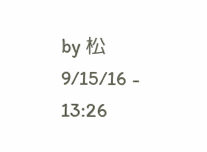by 松 9/15/16 - 13:26